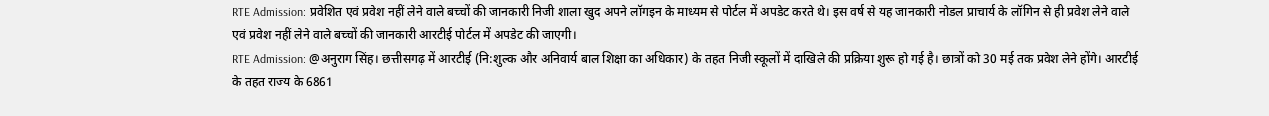RTE Admission: प्रवेशित एवं प्रवेश नहीं लेने वाले बच्चों की जानकारी निजी शाला खुद अपने लॉगइन के माध्यम से पोर्टल में अपडेट करते थे। इस वर्ष से यह जानकारी नोडल प्राचार्य के लॉगिन से ही प्रवेश लेने वाले एवं प्रवेश नहीं लेने वाले बच्चों की जानकारी आरटीई पोर्टल में अपडेट की जाएगी।
RTE Admission: @अनुराग सिंह। छत्तीसगढ़ में आरटीई (नि:शुल्क और अनिवार्य बाल शिक्षा का अधिकार) के तहत निजी स्कूलों में दाखिले की प्रक्रिया शुरू हो गई है। छात्रों को 30 मई तक प्रवेश लेने होंगे। आरटीई के तहत राज्य के 6861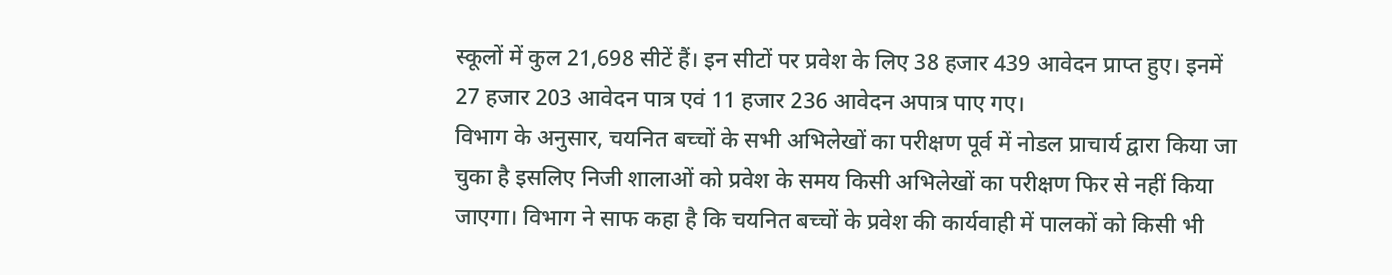स्कूलों में कुल 21,698 सीटें हैं। इन सीटों पर प्रवेश के लिए 38 हजार 439 आवेदन प्राप्त हुए। इनमें 27 हजार 203 आवेदन पात्र एवं 11 हजार 236 आवेदन अपात्र पाए गए।
विभाग के अनुसार, चयनित बच्चों के सभी अभिलेखों का परीक्षण पूर्व में नोडल प्राचार्य द्वारा किया जा चुका है इसलिए निजी शालाओं को प्रवेश के समय किसी अभिलेखों का परीक्षण फिर से नहीं किया जाएगा। विभाग ने साफ कहा है कि चयनित बच्चों के प्रवेश की कार्यवाही में पालकों को किसी भी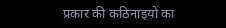प्रकार की कठिनाइयों का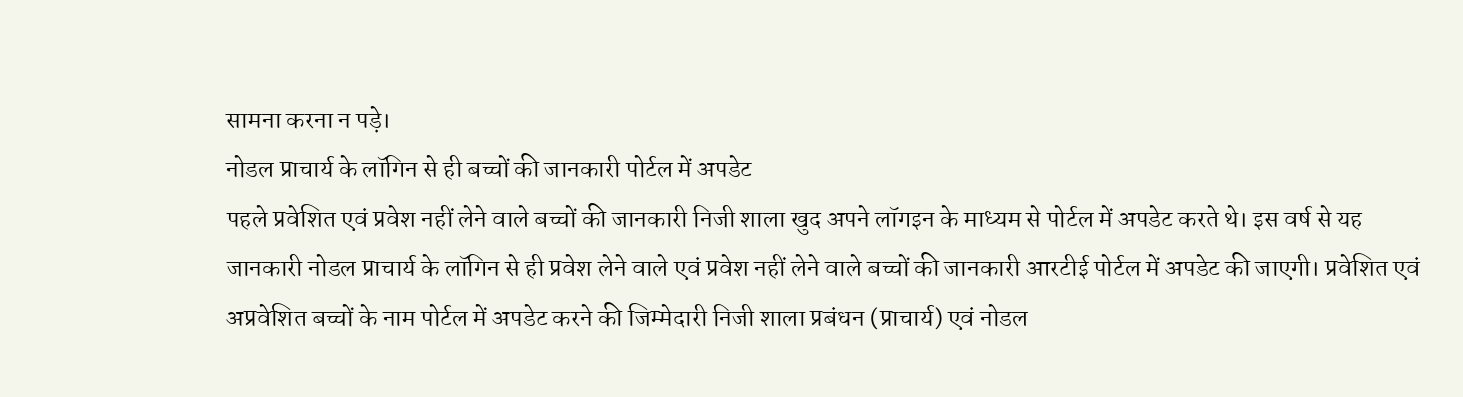सामना करना न पड़े।
नोडल प्राचार्य के लॉगिन से ही बच्चों की जानकारी पोर्टल में अपडेट
पहले प्रवेशित एवं प्रवेश नहीं लेने वाले बच्चों की जानकारी निजी शाला खुद अपने लॉगइन के माध्यम से पोर्टल में अपडेट करते थे। इस वर्ष से यह जानकारी नोडल प्राचार्य के लॉगिन से ही प्रवेश लेने वाले एवं प्रवेश नहीं लेने वाले बच्चों की जानकारी आरटीई पोर्टल में अपडेट की जाएगी। प्रवेशित एवं अप्रवेशित बच्चों के नाम पोर्टल में अपडेट करने की जिम्मेदारी निजी शाला प्रबंधन (प्राचार्य) एवं नोडल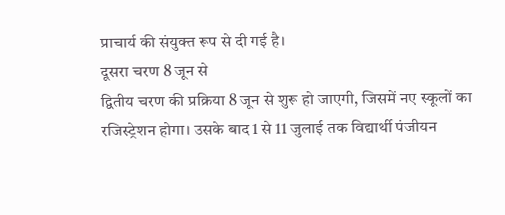प्राचार्य की संयुक्त रूप से दी गई है।
दूसरा चरण 8 जून से
द्वितीय चरण की प्रक्रिया 8 जून से शुरू हो जाएगी, जिसमें नए स्कूलों का रजिस्ट्रेशन होगा। उसके बाद 1 से 11 जुलाई तक विद्यार्थी पंजीयन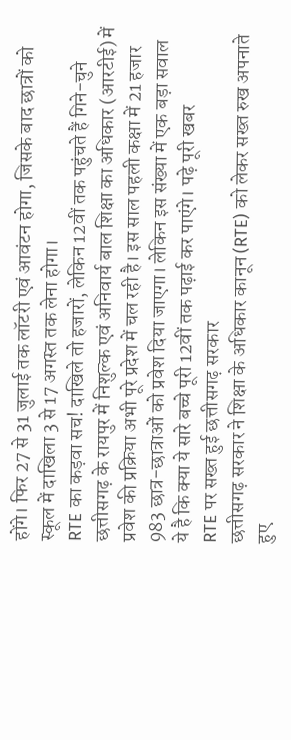होंगे। फिर 27 से 31 जुलाई तक लॉटरी एवं आवंटन होगा, जिसके बाद छात्रों को स्कूल में दाखिला 3 से 17 अगस्त तक लेना होगा।
RTE का कड़वा सच! दाखिले तो हजारों, लेकिन 12वीं तक पहुंचते हैं गिने-चुने
छत्तीसगढ़ के रायपुर में निशुल्क एवं अनिवार्य बाल शिक्षा का अधिकार (आरटीई) में प्रवेश की प्रक्रिया अभी पूरे प्रदेश में चल रही है। इस साल पहली कक्षा में 21 हजार 983 छात्र-छात्राओं को प्रवेश दिया जाएगा। लेकिन इस संख्या में एक बड़ा सवाल ये है कि क्या ये सारे बच्चे पूरी 12वीं तक पढ़ाई कर पाएंगे। पढ़े पूरी खबर
RTE पर सख्त हुई छत्तीसगढ़ सरकार
छत्तीसगढ़ सरकार ने शिक्षा के अधिकार कानून (RTE) को लेकर सख्त रुख अपनाते हुए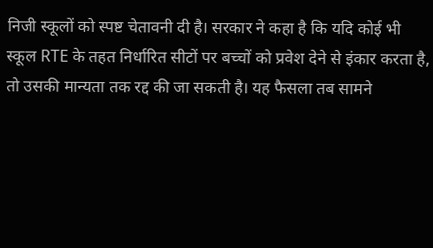निजी स्कूलों को स्पष्ट चेतावनी दी है। सरकार ने कहा है कि यदि कोई भी स्कूल RTE के तहत निर्धारित सीटों पर बच्चों को प्रवेश देने से इंकार करता है, तो उसकी मान्यता तक रद्द की जा सकती है। यह फैसला तब सामने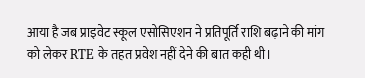आया है जब प्राइवेट स्कूल एसोसिएशन ने प्रतिपूर्ति राशि बढ़ाने की मांग को लेकर RTE के तहत प्रवेश नहीं देने की बात कही थी।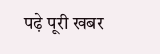पढ़े पूरी खबर